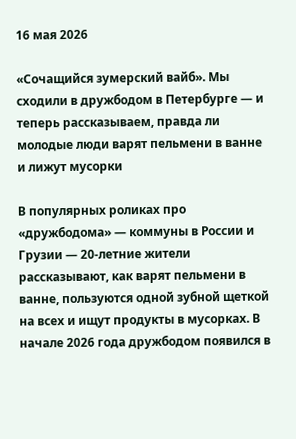16 мая 2026

«Сочащийся зумерский вайб». Мы сходили в дружбодом в Петербурге — и теперь рассказываем, правда ли молодые люди варят пельмени в ванне и лижут мусорки

В популярных роликах про «дружбодома» — коммуны в России и Грузии — 20-летние жители рассказывают, как варят пельмени в ванне, пользуются одной зубной щеткой на всех и ищут продукты в мусорках. В начале 2026 года дружбодом появился в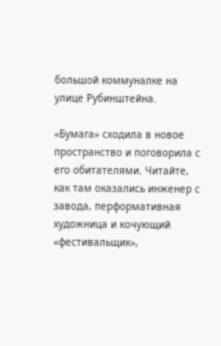большой коммуналке на улице Рубинштейна.

«Бумага» сходила в новое пространство и поговорила с его обитателями. Читайте, как там оказались инженер с завода, перформативная художница и кочующий «фестивальщик»,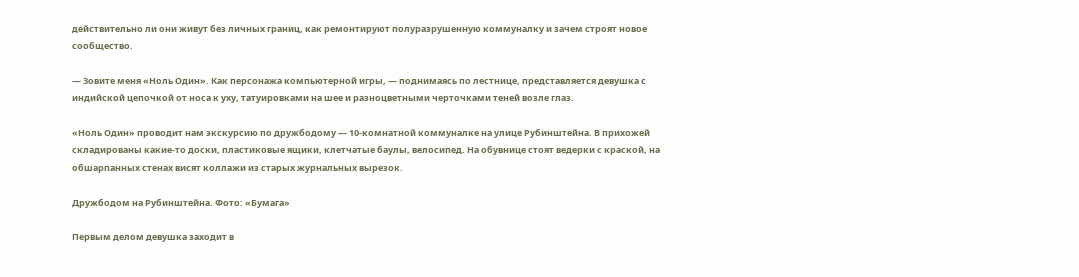действительно ли они живут без личных границ, как ремонтируют полуразрушенную коммуналку и зачем строят новое сообщество.

— Зовите меня «Ноль Один». Как персонажа компьютерной игры, — поднимаясь по лестнице, представляется девушка с индийской цепочкой от носа к уху, татуировками на шее и разноцветными черточками теней возле глаз.

«Ноль Один» проводит нам экскурсию по дружбодому — 10-комнатной коммуналке на улице Рубинштейна. В прихожей складированы какие-то доски, пластиковые ящики, клетчатые баулы, велосипед. На обувнице стоят ведерки с краской, на обшарпанных стенах висят коллажи из старых журнальных вырезок.

Дружбодом на Рубинштейна. Фото: «Бумага»

Первым делом девушка заходит в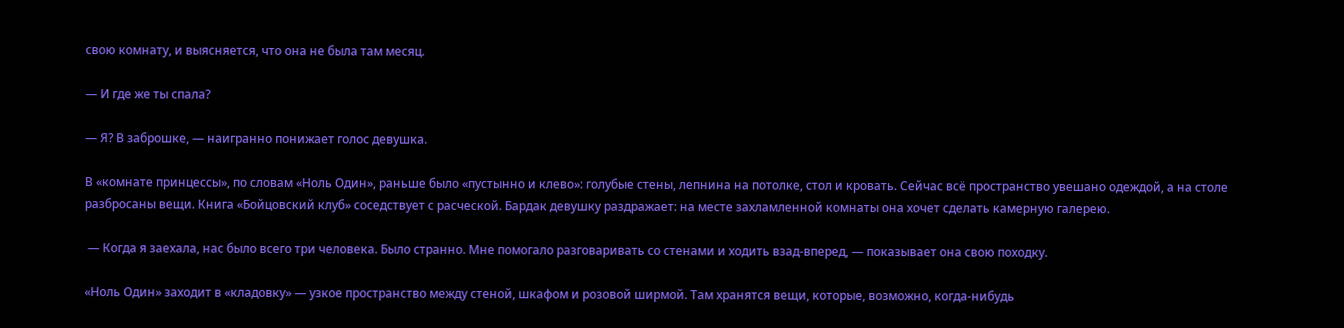свою комнату, и выясняется, что она не была там месяц.

— И где же ты спала?

— Я? В заброшке, — наигранно понижает голос девушка.

В «комнате принцессы», по словам «Ноль Один», раньше было «пустынно и клево»: голубые стены, лепнина на потолке, стол и кровать. Сейчас всё пространство увешано одеждой, а на столе разбросаны вещи. Книга «Бойцовский клуб» соседствует с расческой. Бардак девушку раздражает: на месте захламленной комнаты она хочет сделать камерную галерею.

 — Когда я заехала, нас было всего три человека. Было странно. Мне помогало разговаривать со стенами и ходить взад-вперед, — показывает она свою походку.

«Ноль Один» заходит в «кладовку» — узкое пространство между стеной, шкафом и розовой ширмой. Там хранятся вещи, которые, возможно, когда-нибудь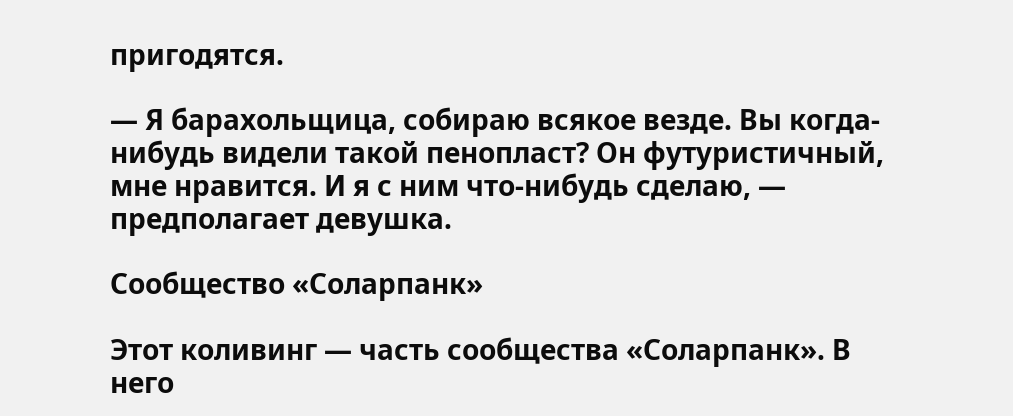пригодятся.

— Я барахольщица, собираю всякое везде. Вы когда-нибудь видели такой пенопласт? Он футуристичный, мне нравится. И я с ним что-нибудь сделаю, — предполагает девушка.

Сообщество «Соларпанк»

Этот коливинг — часть сообщества «Соларпанк». В него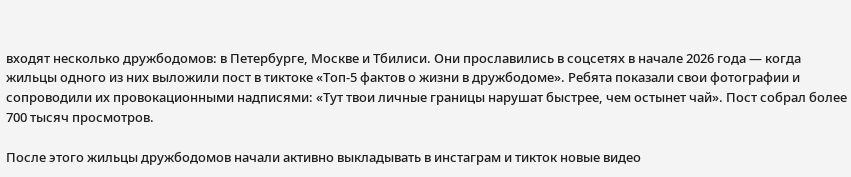входят несколько дружбодомов: в Петербурге, Москве и Тбилиси. Они прославились в соцсетях в начале 2026 года — когда жильцы одного из них выложили пост в тиктоке «Топ-5 фактов о жизни в дружбодоме». Ребята показали свои фотографии и сопроводили их провокационными надписями: «Тут твои личные границы нарушат быстрее, чем остынет чай». Пост собрал более 700 тысяч просмотров.

После этого жильцы дружбодомов начали активно выкладывать в инстаграм и тикток новые видео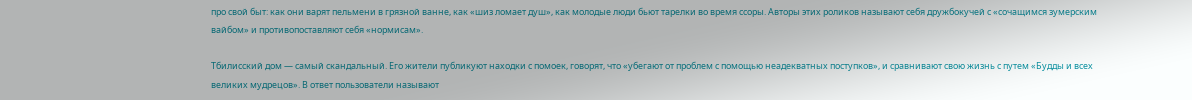про свой быт: как они варят пельмени в грязной ванне, как «шиз ломает душ», как молодые люди бьют тарелки во время ссоры. Авторы этих роликов называют себя дружбокучей с «сочащимся зумерским вайбом» и противопоставляют себя «нормисам».

Тбилисский дом — самый скандальный. Его жители публикуют находки с помоек, говорят, что «убегают от проблем с помощью неадекватных поступков», и сравнивают свою жизнь с путем «Будды и всех великих мудрецов». В ответ пользователи называют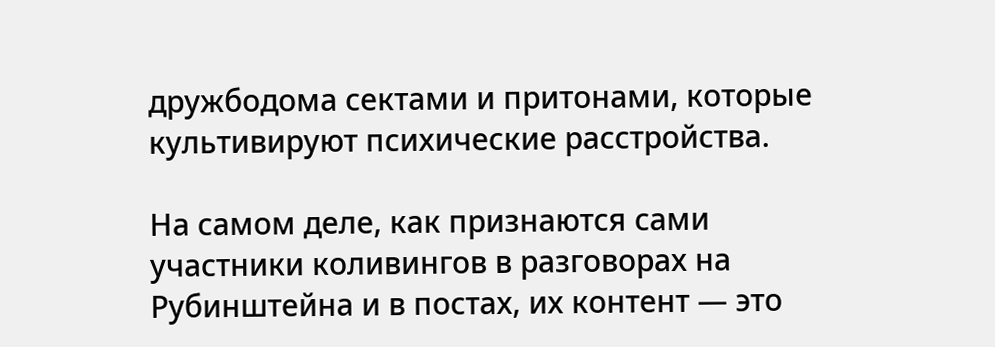дружбодома сектами и притонами, которые культивируют психические расстройства.

На самом деле, как признаются сами участники коливингов в разговорах на Рубинштейна и в постах, их контент — это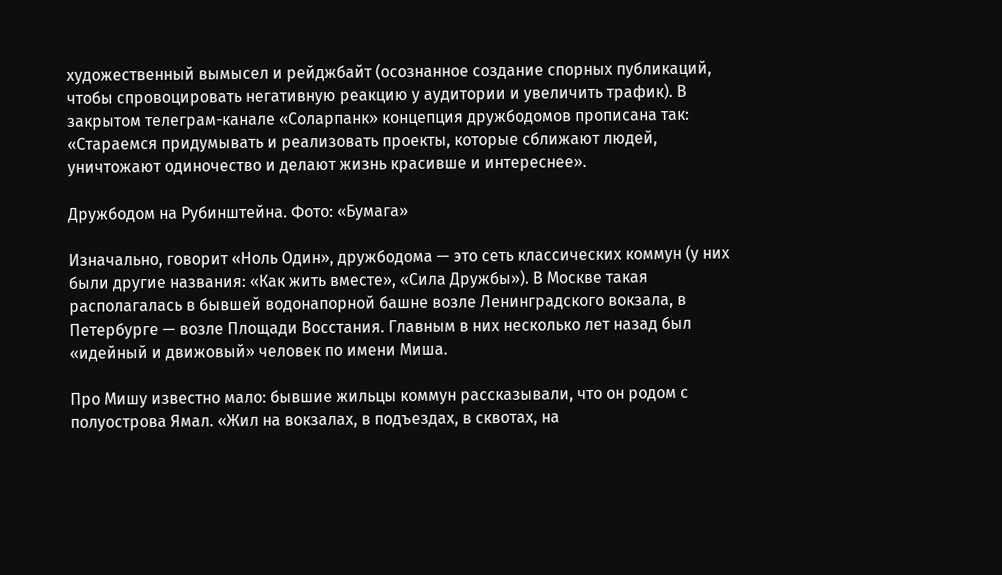художественный вымысел и рейджбайт (осознанное создание спорных публикаций, чтобы спровоцировать негативную реакцию у аудитории и увеличить трафик). В закрытом телеграм-канале «Соларпанк» концепция дружбодомов прописана так: «Стараемся придумывать и реализовать проекты, которые сближают людей, уничтожают одиночество и делают жизнь красивше и интереснее».

Дружбодом на Рубинштейна. Фото: «Бумага»

Изначально, говорит «Ноль Один», дружбодома — это сеть классических коммун (у них были другие названия: «Как жить вместе», «Сила Дружбы»). В Москве такая располагалась в бывшей водонапорной башне возле Ленинградского вокзала, в Петербурге — возле Площади Восстания. Главным в них несколько лет назад был «идейный и движовый» человек по имени Миша.

Про Мишу известно мало: бывшие жильцы коммун рассказывали, что он родом с полуострова Ямал. «Жил на вокзалах, в подъездах, в сквотах, на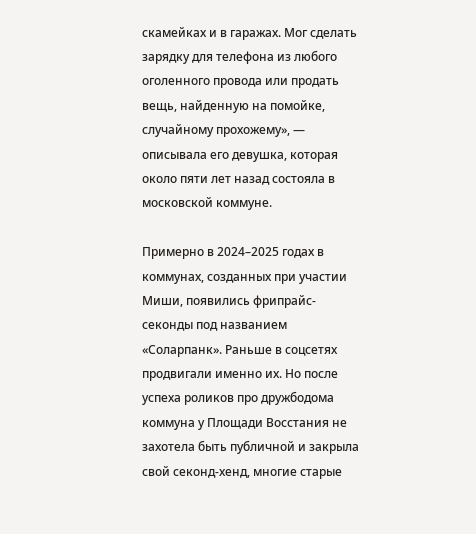скамейках и в гаражах. Мог сделать зарядку для телефона из любого оголенного провода или продать вещь, найденную на помойке, случайному прохожему», — описывала его девушка, которая около пяти лет назад состояла в московской коммуне.

Примерно в 2024–2025 годах в коммунах, созданных при участии Миши, появились фрипрайс-секонды под названием «Соларпанк». Раньше в соцсетях продвигали именно их. Но после успеха роликов про дружбодома коммуна у Площади Восстания не захотела быть публичной и закрыла свой секонд-хенд, многие старые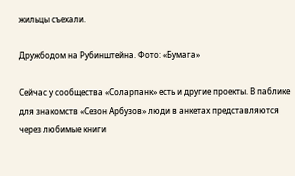жильцы съехали.

Дружбодом на Рубинштейна. Фото: «Бумага»

Сейчас у сообщества «Соларпанк» есть и другие проекты. В паблике для знакомств «Сезон Арбузов» люди в анкетах представляются через любимые книги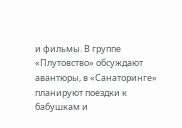и фильмы. В группе «Плутовство» обсуждают авантюры, в «Санаторинге» планируют поездки к бабушкам и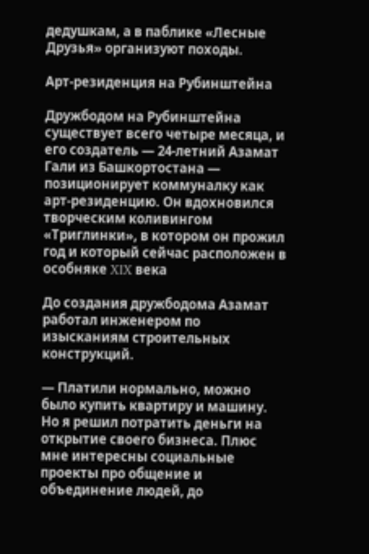дедушкам, а в паблике «Лесные Друзья» организуют походы.

Арт-резиденция на Рубинштейна

Дружбодом на Рубинштейна существует всего четыре месяца, и его создатель — 24-летний Азамат Гали из Башкортостана — позиционирует коммуналку как арт-резиденцию. Он вдохновился творческим коливингом «Триглинки», в котором он прожил год и который сейчас расположен в особняке XIX века

До создания дружбодома Азамат работал инженером по изысканиям строительных конструкций.

— Платили нормально, можно было купить квартиру и машину. Но я решил потратить деньги на открытие своего бизнеса. Плюс мне интересны социальные проекты про общение и объединение людей, до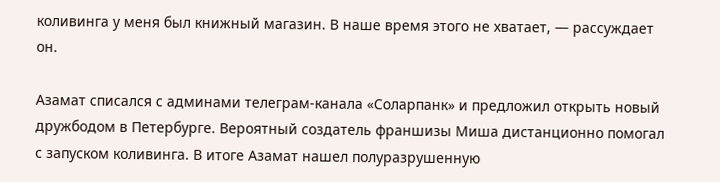коливинга у меня был книжный магазин. В наше время этого не хватает, — рассуждает он.

Азамат списался с админами телеграм-канала «Соларпанк» и предложил открыть новый дружбодом в Петербурге. Вероятный создатель франшизы Миша дистанционно помогал с запуском коливинга. В итоге Азамат нашел полуразрушенную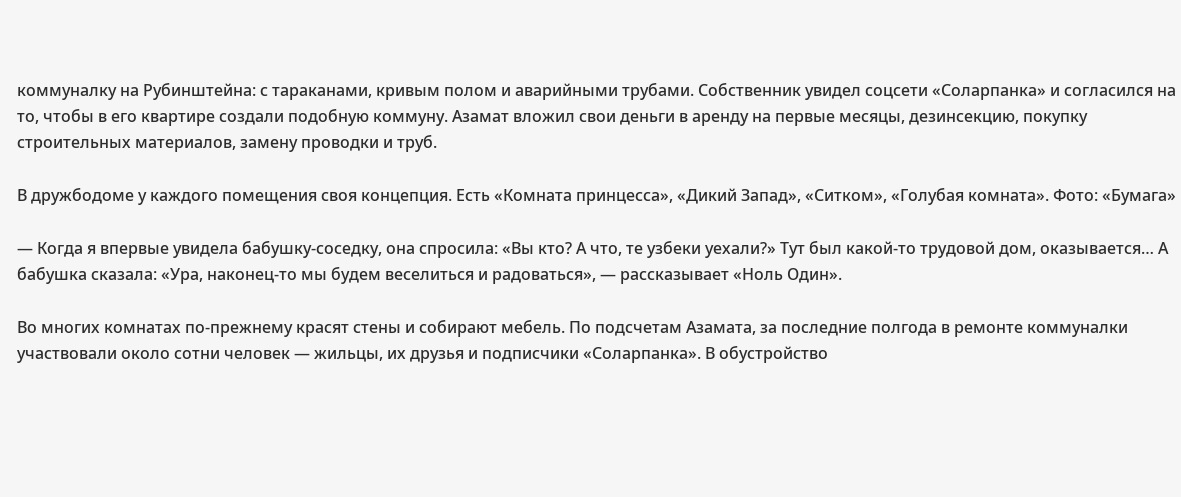коммуналку на Рубинштейна: с тараканами, кривым полом и аварийными трубами. Собственник увидел соцсети «Соларпанка» и согласился на то, чтобы в его квартире создали подобную коммуну. Азамат вложил свои деньги в аренду на первые месяцы, дезинсекцию, покупку строительных материалов, замену проводки и труб.

В дружбодоме у каждого помещения своя концепция. Есть «Комната принцесса», «Дикий Запад», «Ситком», «Голубая комната». Фото: «Бумага»

— Когда я впервые увидела бабушку-соседку, она спросила: «Вы кто? А что, те узбеки уехали?» Тут был какой-то трудовой дом, оказывается… А бабушка сказала: «Ура, наконец-то мы будем веселиться и радоваться», — рассказывает «Ноль Один».

Во многих комнатах по-прежнему красят стены и собирают мебель. По подсчетам Азамата, за последние полгода в ремонте коммуналки участвовали около сотни человек — жильцы, их друзья и подписчики «Соларпанка». В обустройство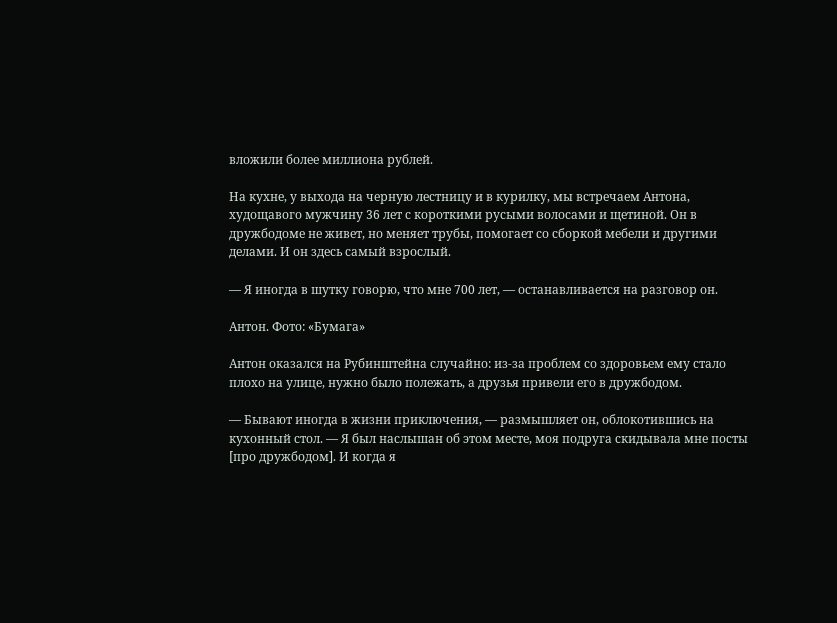вложили более миллиона рублей.

На кухне, у выхода на черную лестницу и в курилку, мы встречаем Антона, худощавого мужчину 36 лет с короткими русыми волосами и щетиной. Он в дружбодоме не живет, но меняет трубы, помогает со сборкой мебели и другими делами. И он здесь самый взрослый.

— Я иногда в шутку говорю, что мне 700 лет, — останавливается на разговор он.

Антон. Фото: «Бумага»

Антон оказался на Рубинштейна случайно: из-за проблем со здоровьем ему стало плохо на улице, нужно было полежать, а друзья привели его в дружбодом.

— Бывают иногда в жизни приключения, — размышляет он, облокотившись на кухонный стол. — Я был наслышан об этом месте, моя подруга скидывала мне посты [про дружбодом]. И когда я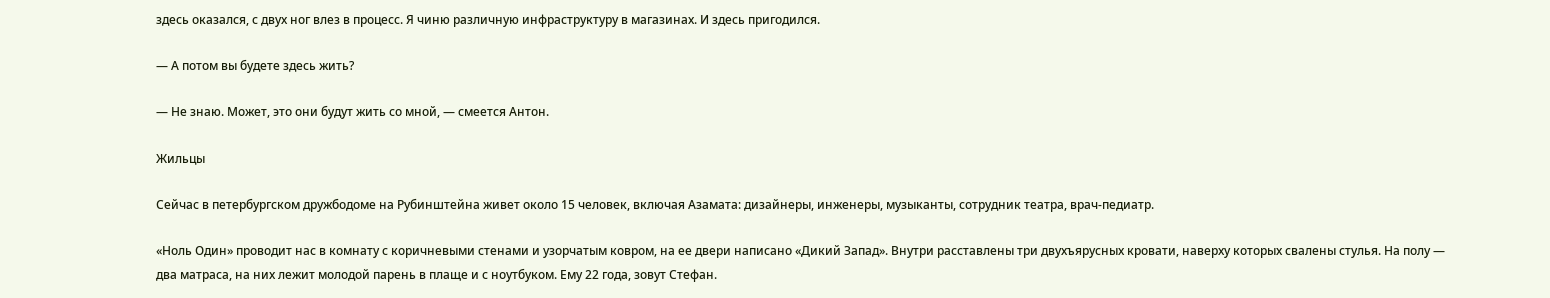здесь оказался, с двух ног влез в процесс. Я чиню различную инфраструктуру в магазинах. И здесь пригодился.

— А потом вы будете здесь жить?

— Не знаю. Может, это они будут жить со мной, — смеется Антон.

Жильцы

Сейчас в петербургском дружбодоме на Рубинштейна живет около 15 человек, включая Азамата: дизайнеры, инженеры, музыканты, сотрудник театра, врач-педиатр.

«Ноль Один» проводит нас в комнату с коричневыми стенами и узорчатым ковром, на ее двери написано «Дикий Запад». Внутри расставлены три двухъярусных кровати, наверху которых свалены стулья. На полу — два матраса, на них лежит молодой парень в плаще и с ноутбуком. Ему 22 года, зовут Стефан.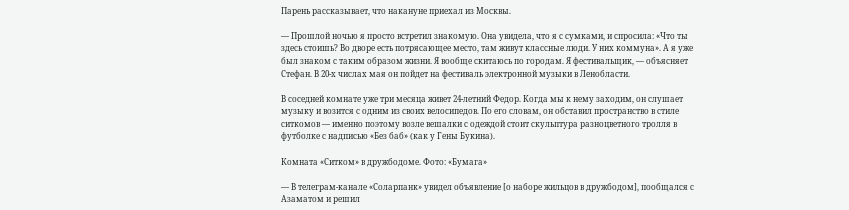Парень рассказывает, что накануне приехал из Москвы.

— Прошлой ночью я просто встретил знакомую. Она увидела, что я с сумками, и спросила: «Что ты здесь стоишь? Во дворе есть потрясающее место, там живут классные люди. У них коммуна». А я уже был знаком с таким образом жизни. Я вообще скитаюсь по городам. Я фестивальщик, — объясняет Стефан. В 20-х числах мая он пойдет на фестиваль электронной музыки в Ленобласти.

В соседней комнате уже три месяца живет 24-летний Федор. Когда мы к нему заходим, он слушает музыку и возится с одним из своих велосипедов. По его словам, он обставил пространство в стиле ситкомов — именно поэтому возле вешалки с одеждой стоит скульптура разноцветного тролля в футболке с надписью «Без баб» (как у Гены Букина).

Комната «Ситком» в дружбодоме. Фото: «Бумага»

— В телеграм-канале «Соларпанк» увидел объявление [о наборе жильцов в дружбодом], пообщался с Азаматом и решил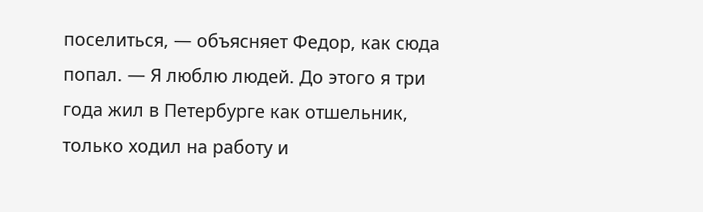поселиться, — объясняет Федор, как сюда попал. — Я люблю людей. До этого я три года жил в Петербурге как отшельник, только ходил на работу и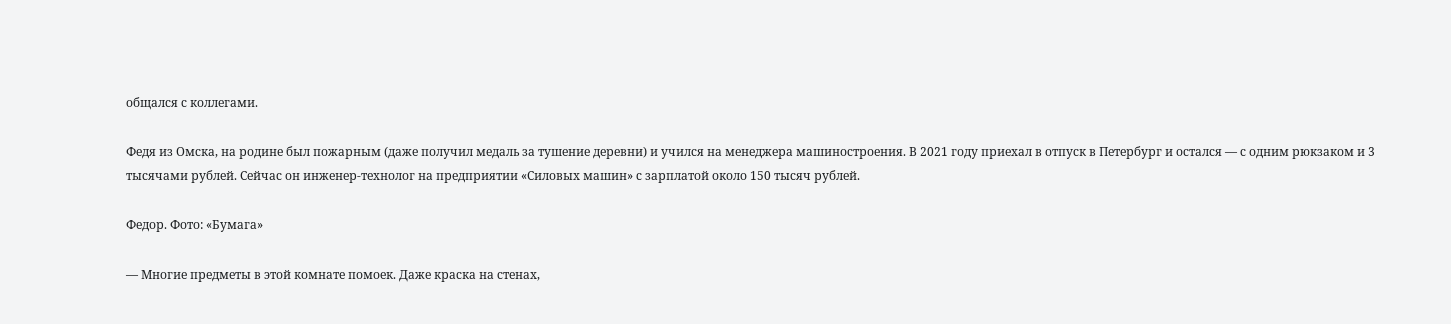общался с коллегами.

Федя из Омска, на родине был пожарным (даже получил медаль за тушение деревни) и учился на менеджера машиностроения. В 2021 году приехал в отпуск в Петербург и остался — с одним рюкзаком и 3 тысячами рублей. Сейчас он инженер-технолог на предприятии «Силовых машин» с зарплатой около 150 тысяч рублей.

Федор. Фото: «Бумага»

— Многие предметы в этой комнате помоек. Даже краска на стенах,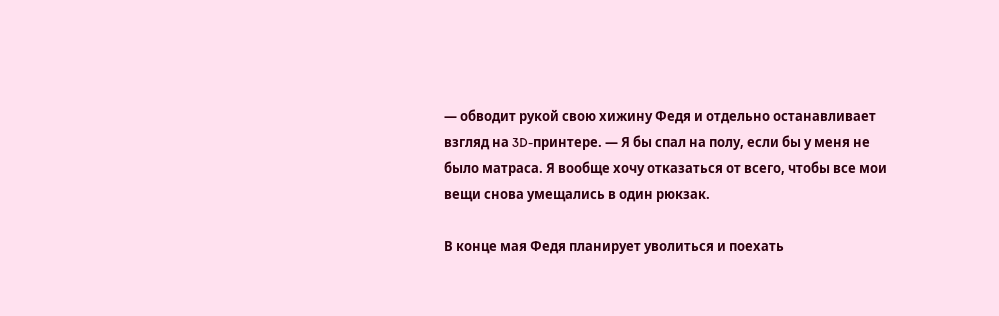— обводит рукой свою хижину Федя и отдельно останавливает взгляд на 3D-принтере. — Я бы спал на полу, если бы у меня не было матраса. Я вообще хочу отказаться от всего, чтобы все мои вещи снова умещались в один рюкзак.

В конце мая Федя планирует уволиться и поехать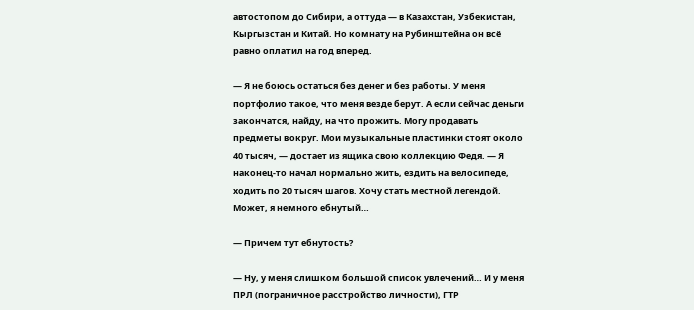автостопом до Сибири, а оттуда — в Казахстан, Узбекистан, Кыргызстан и Китай. Но комнату на Рубинштейна он всё равно оплатил на год вперед.

— Я не боюсь остаться без денег и без работы. У меня портфолио такое, что меня везде берут. А если сейчас деньги закончатся, найду, на что прожить. Могу продавать предметы вокруг. Мои музыкальные пластинки стоят около 40 тысяч, — достает из ящика свою коллекцию Федя. — Я наконец-то начал нормально жить, ездить на велосипеде, ходить по 20 тысяч шагов. Хочу стать местной легендой. Может, я немного ебнутый…

— Причем тут ебнутость?

— Ну, у меня слишком большой список увлечений… И у меня ПРЛ (пограничное расстройство личности), ГТР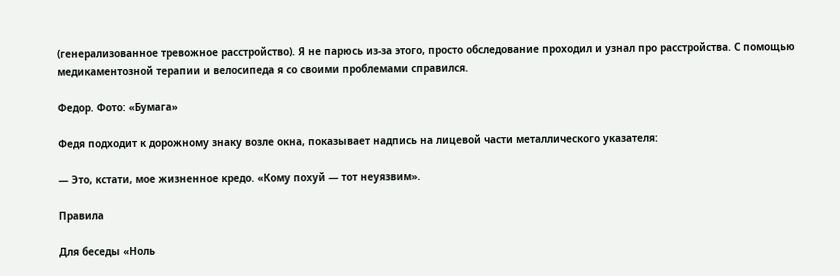(генерализованное тревожное расстройство). Я не парюсь из-за этого, просто обследование проходил и узнал про расстройства. С помощью медикаментозной терапии и велосипеда я со своими проблемами справился.

Федор. Фото: «Бумага»

Федя подходит к дорожному знаку возле окна, показывает надпись на лицевой части металлического указателя:

— Это, кстати, мое жизненное кредо. «Кому похуй — тот неуязвим».

Правила

Для беседы «Ноль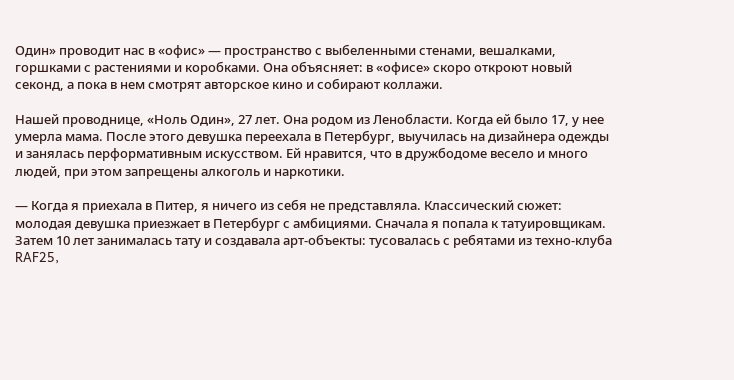Один» проводит нас в «офис» — пространство с выбеленными стенами, вешалками, горшками с растениями и коробками. Она объясняет: в «офисе» скоро откроют новый секонд, а пока в нем смотрят авторское кино и собирают коллажи.

Нашей проводнице, «Ноль Один», 27 лет. Она родом из Ленобласти. Когда ей было 17, у нее умерла мама. После этого девушка переехала в Петербург, выучилась на дизайнера одежды и занялась перформативным искусством. Ей нравится, что в дружбодоме весело и много людей, при этом запрещены алкоголь и наркотики.

— Когда я приехала в Питер, я ничего из себя не представляла. Классический сюжет: молодая девушка приезжает в Петербург с амбициями. Сначала я попала к татуировщикам. Затем 10 лет занималась тату и создавала арт-объекты: тусовалась с ребятами из техно-клуба RAF25,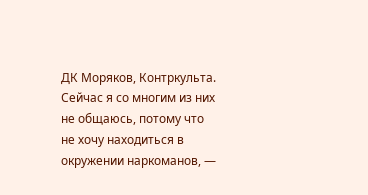ДК Моряков, Контркульта. Сейчас я со многим из них не общаюсь, потому что не хочу находиться в окружении наркоманов, —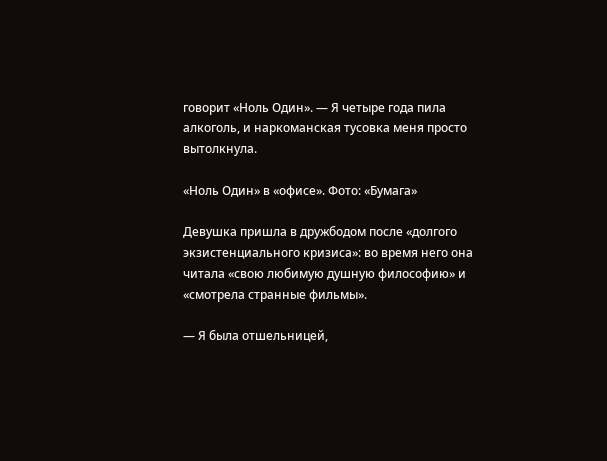говорит «Ноль Один». — Я четыре года пила алкоголь, и наркоманская тусовка меня просто вытолкнула.

«Ноль Один» в «офисе». Фото: «Бумага»

Девушка пришла в дружбодом после «долгого экзистенциального кризиса»: во время него она читала «свою любимую душную философию» и «смотрела странные фильмы».

— Я была отшельницей,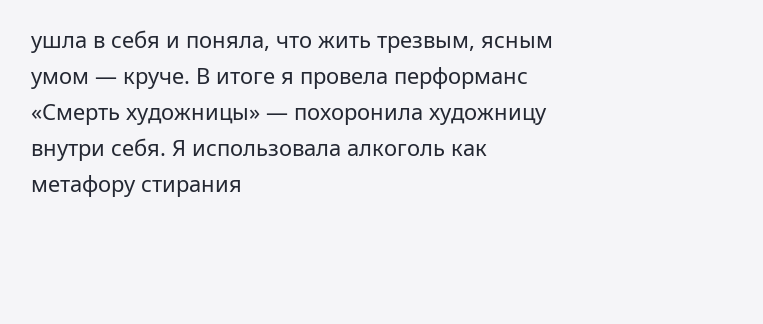ушла в себя и поняла, что жить трезвым, ясным умом — круче. В итоге я провела перформанс «Смерть художницы» — похоронила художницу внутри себя. Я использовала алкоголь как метафору стирания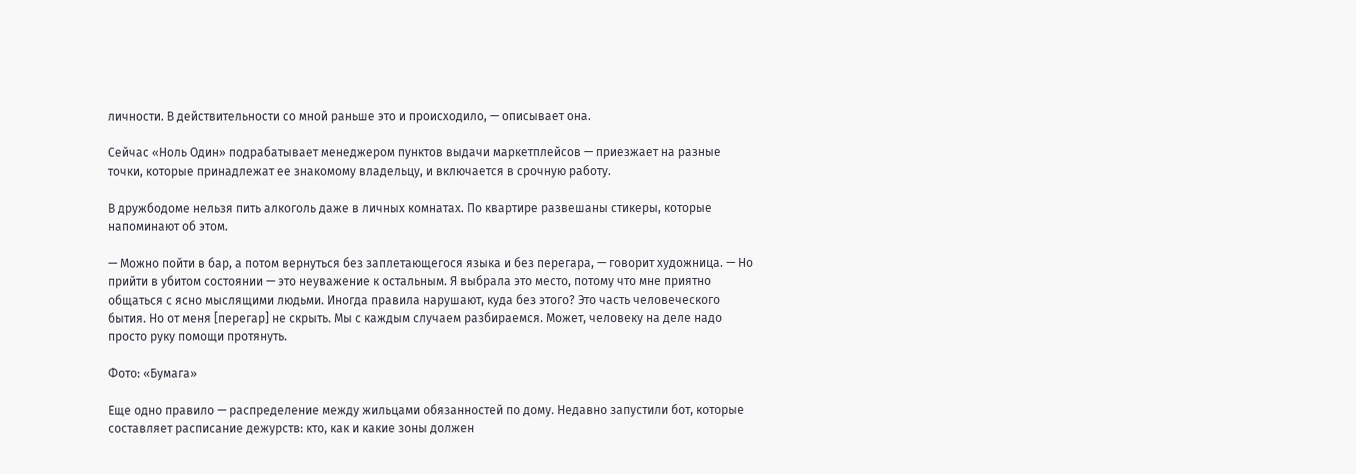личности. В действительности со мной раньше это и происходило, — описывает она.

Сейчас «Ноль Один» подрабатывает менеджером пунктов выдачи маркетплейсов — приезжает на разные точки, которые принадлежат ее знакомому владельцу, и включается в срочную работу.

В дружбодоме нельзя пить алкоголь даже в личных комнатах. По квартире развешаны стикеры, которые напоминают об этом.

— Можно пойти в бар, а потом вернуться без заплетающегося языка и без перегара, — говорит художница. — Но прийти в убитом состоянии — это неуважение к остальным. Я выбрала это место, потому что мне приятно общаться с ясно мыслящими людьми. Иногда правила нарушают, куда без этого? Это часть человеческого бытия. Но от меня [перегар] не скрыть. Мы с каждым случаем разбираемся. Может, человеку на деле надо просто руку помощи протянуть.

Фото: «Бумага»

Еще одно правило — распределение между жильцами обязанностей по дому. Недавно запустили бот, которые составляет расписание дежурств: кто, как и какие зоны должен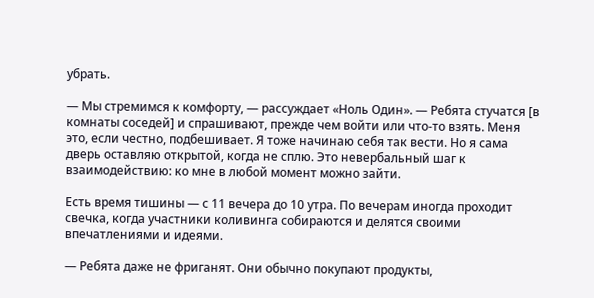убрать.

— Мы стремимся к комфорту, — рассуждает «Ноль Один». — Ребята стучатся [в комнаты соседей] и спрашивают, прежде чем войти или что-то взять. Меня это, если честно, подбешивает. Я тоже начинаю себя так вести. Но я сама дверь оставляю открытой, когда не сплю. Это невербальный шаг к взаимодействию: ко мне в любой момент можно зайти.

Есть время тишины — с 11 вечера до 10 утра. По вечерам иногда проходит свечка, когда участники коливинга собираются и делятся своими впечатлениями и идеями.

— Ребята даже не фриганят. Они обычно покупают продукты,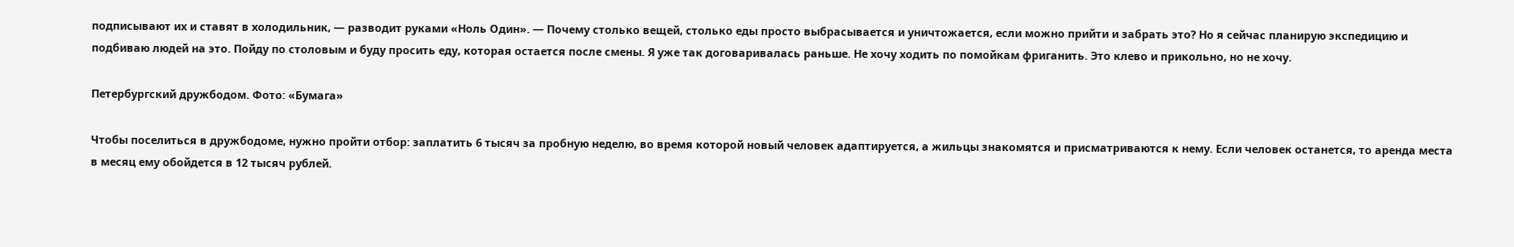подписывают их и ставят в холодильник, — разводит руками «Ноль Один». — Почему столько вещей, столько еды просто выбрасывается и уничтожается, если можно прийти и забрать это? Но я сейчас планирую экспедицию и подбиваю людей на это. Пойду по столовым и буду просить еду, которая остается после смены. Я уже так договаривалась раньше. Не хочу ходить по помойкам фриганить. Это клево и прикольно, но не хочу.

Петербургский дружбодом. Фото: «Бумага»

Чтобы поселиться в дружбодоме, нужно пройти отбор: заплатить 6 тысяч за пробную неделю, во время которой новый человек адаптируется, а жильцы знакомятся и присматриваются к нему. Если человек останется, то аренда места в месяц ему обойдется в 12 тысяч рублей.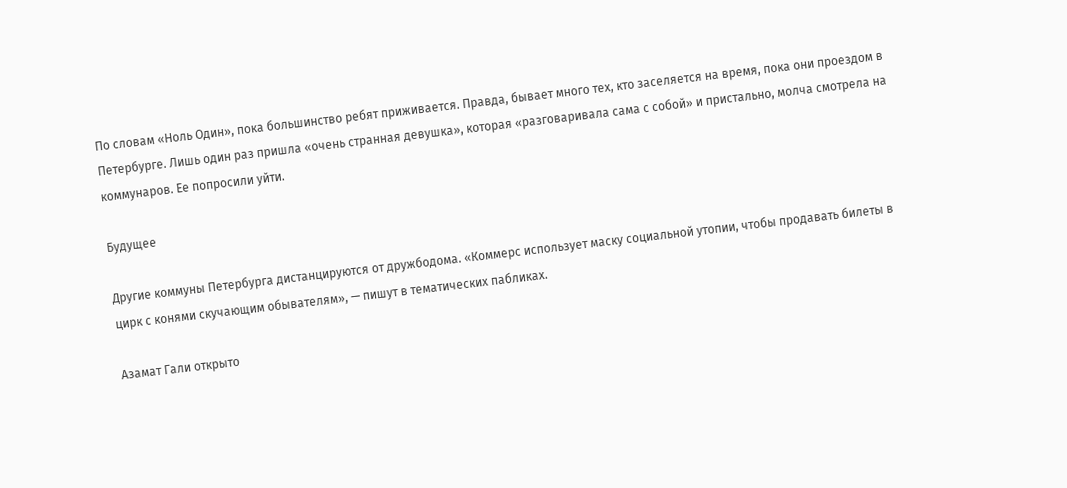По словам «Ноль Один», пока большинство ребят приживается. Правда, бывает много тех, кто заселяется на время, пока они проездом в Петербурге. Лишь один раз пришла «очень странная девушка», которая «разговаривала сама с собой» и пристально, молча смотрела на коммунаров. Ее попросили уйти.

Будущее

Другие коммуны Петербурга дистанцируются от дружбодома. «Коммерс использует маску социальной утопии, чтобы продавать билеты в цирк с конями скучающим обывателям», — пишут в тематических пабликах.

Азамат Гали открыто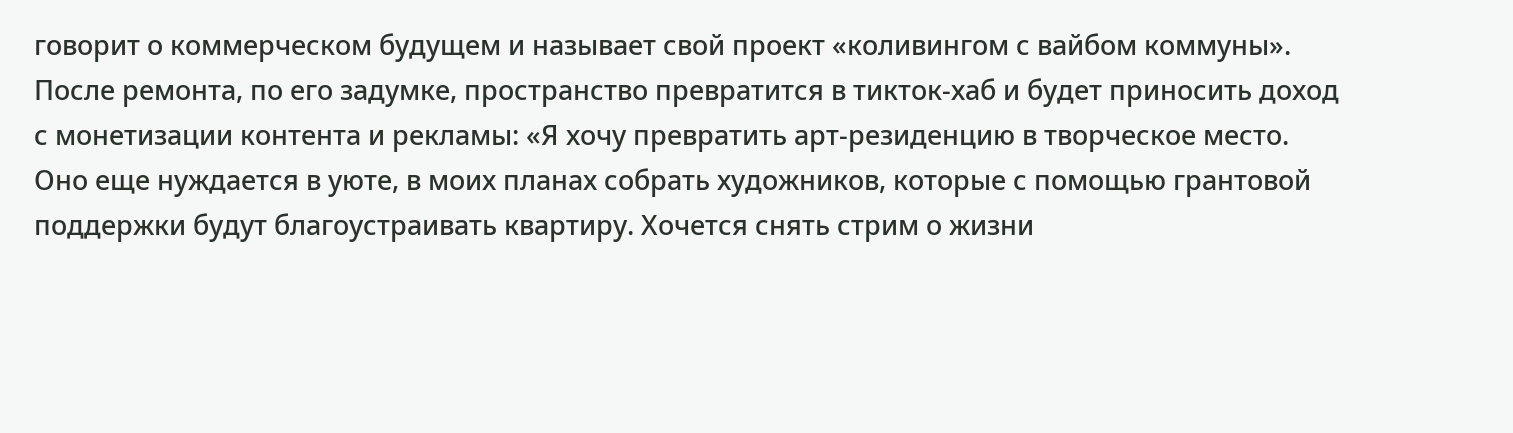говорит о коммерческом будущем и называет свой проект «коливингом с вайбом коммуны». После ремонта, по его задумке, пространство превратится в тикток-хаб и будет приносить доход с монетизации контента и рекламы: «Я хочу превратить арт-резиденцию в творческое место. Оно еще нуждается в уюте, в моих планах собрать художников, которые с помощью грантовой поддержки будут благоустраивать квартиру. Хочется снять стрим о жизни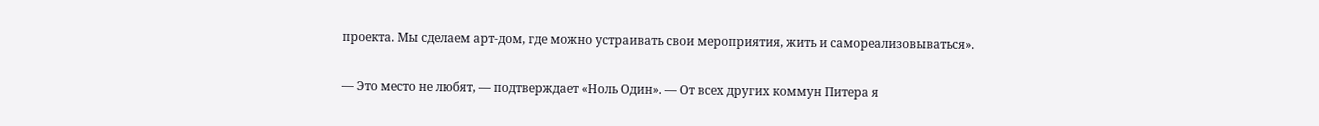проекта. Мы сделаем арт-дом, где можно устраивать свои мероприятия, жить и самореализовываться».

— Это место не любят, — подтверждает «Ноль Один». — От всех других коммун Питера я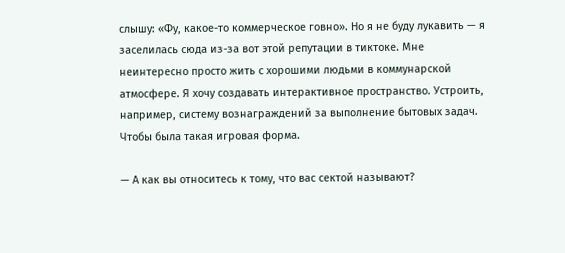слышу: «Фу, какое-то коммерческое говно». Но я не буду лукавить — я заселилась сюда из-за вот этой репутации в тиктоке. Мне неинтересно просто жить с хорошими людьми в коммунарской атмосфере. Я хочу создавать интерактивное пространство. Устроить, например, систему вознаграждений за выполнение бытовых задач. Чтобы была такая игровая форма.

— А как вы относитесь к тому, что вас сектой называют?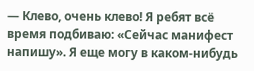— Клево, очень клево! Я ребят всё время подбиваю: «Сейчас манифест напишу». Я еще могу в каком-нибудь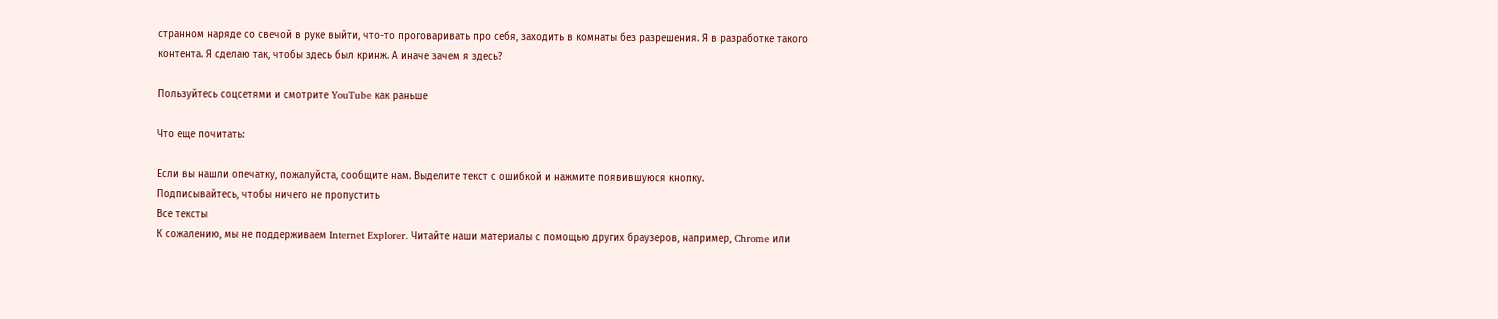странном наряде со свечой в руке выйти, что-то проговаривать про себя, заходить в комнаты без разрешения. Я в разработке такого контента. Я сделаю так, чтобы здесь был кринж. А иначе зачем я здесь?

Пользуйтесь соцсетями и смотрите YouTube как раньше

Что еще почитать:

Если вы нашли опечатку, пожалуйста, сообщите нам. Выделите текст с ошибкой и нажмите появившуюся кнопку.
Подписывайтесь, чтобы ничего не пропустить
Все тексты
К сожалению, мы не поддерживаем Internet Explorer. Читайте наши материалы с помощью других браузеров, например, Chrome или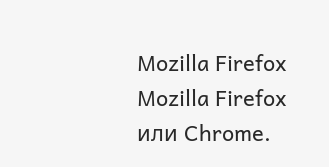Mozilla Firefox Mozilla Firefox или Chrome.